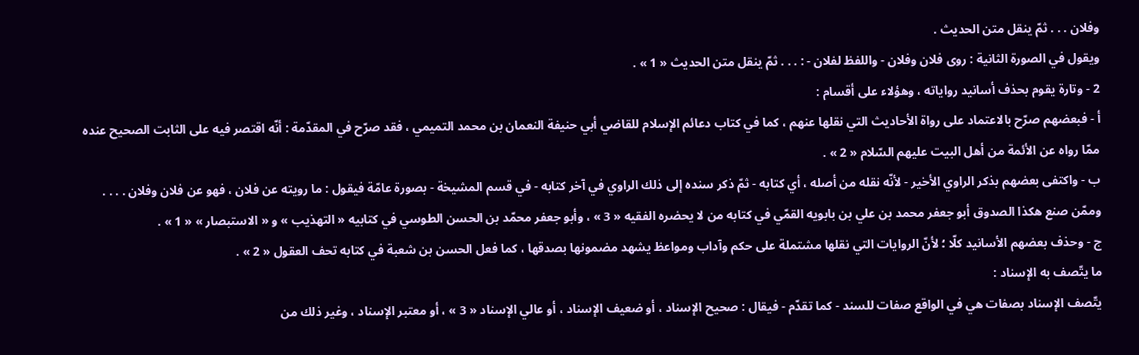وفلان . . . ثمّ ينقل متن الحديث .
ويقول في الصورة الثانية : روى فلان وفلان - واللفظ لفلان - : . . . ثمّ ينقل متن الحديث « 1 » .
2 - وتارة يقوم بحذف أسانيد رواياته ، وهؤلاء على أقسام :
أ - فبعضهم صرّح بالاعتماد على رواة الأحاديث التي نقلها عنهم ، كما في كتاب دعائم الإسلام للقاضي أبي حنيفة النعمان بن محمد التميمي ، فقد صرّح في المقدّمة : أنّه اقتصر فيه على الثابت الصحيح عنده ممّا رواه عن الأئمة من أهل البيت عليهم السّلام « 2 » .
ب - واكتفى بعضهم بذكر الراوي الأخير - لأنّه نقله من أصله ، أي كتابه - ثمّ ذكر سنده إلى ذلك الراوي في آخر كتابه - في قسم المشيخة - بصورة عامّة فيقول : ما رويته عن فلان ، فهو عن فلان وفلان . . . .
وممّن صنع هكذا الصدوق أبو جعفر محمد بن علي بن بابويه القمّي في كتابه من لا يحضره الفقيه « 3 » ، وأبو جعفر محمّد بن الحسن الطوسي في كتابيه « التهذيب » و « الاستبصار » « 1 » .
ج - وحذف بعضهم الأسانيد كلّا ؛ لأنّ الروايات التي نقلها مشتملة على حكم وآداب ومواعظ يشهد مضمونها بصدقها ، كما فعل الحسن بن شعبة في كتابه تحف العقول « 2 » .
ما يتّصف به الإسناد :
يتّصف الإسناد بصفات هي في الواقع صفات للسند - كما تقدّم - فيقال : صحيح الإسناد ، أو ضعيف الإسناد ، أو عالي الإسناد « 3 » ، أو معتبر الإسناد ، وغير ذلك من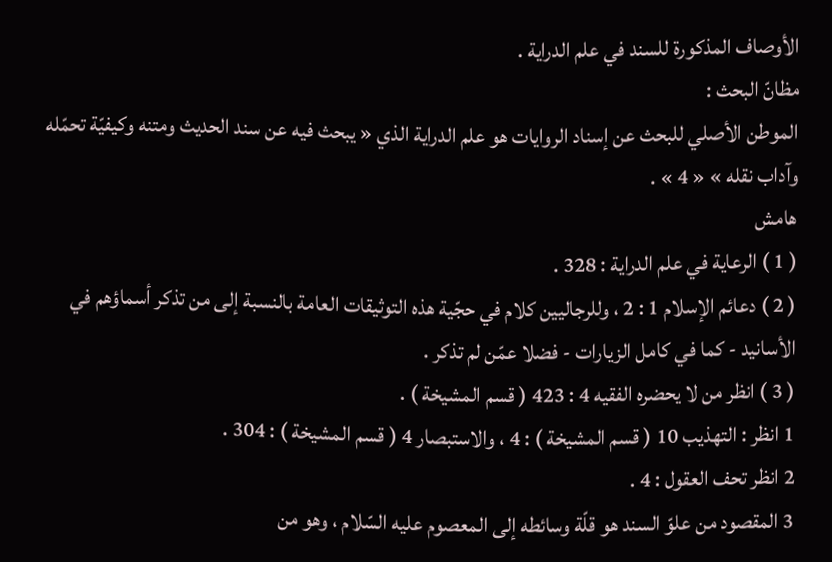الأوصاف المذكورة للسند في علم الدراية .
مظانّ البحث :
الموطن الأصلي للبحث عن إسناد الروايات هو علم الدراية الذي « يبحث فيه عن سند الحديث ومتنه وكيفيّة تحمّله وآداب نقله » « 4 » .
هامش
( 1 ) الرعاية في علم الدراية : 328 .
( 2 ) دعائم الإسلام 1 : 2 ، وللرجاليين كلام في حجّية هذه التوثيقات العامة بالنسبة إلى من تذكر أسماؤهم في الأسانيد - كما في كامل الزيارات - فضلا عمّن لم تذكر .
( 3 ) انظر من لا يحضره الفقيه 4 : 423 ( قسم المشيخة ) .
1 انظر : التهذيب 10 ( قسم المشيخة ) : 4 ، والاستبصار 4 ( قسم المشيخة ) : 304 .
2 انظر تحف العقول : 4 .
3 المقصود من علوّ السند هو قلّة وسائطه إلى المعصوم عليه السّلام ، وهو من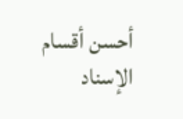أحسن أقسام الإسناد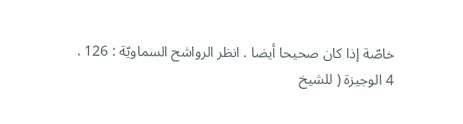خاصّة إذا كان صحيحا أيضا . انظر الرواشح السماويّة : 126 .
4 الوجيزة ( للشيخ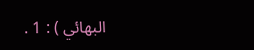البهائي ) : 1 .